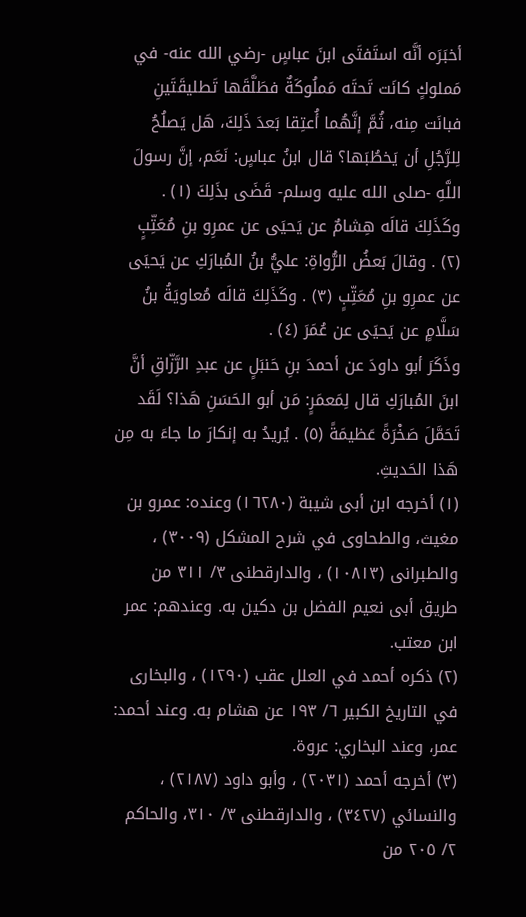أخبَرَه أنَّه استَفتَى ابنَ عباسٍ -رضي الله عنه- في مَملوكٍ كانَت تَحتَه مَملُوكَةٌ فطَلَّقَها تَطليقَتَينِ فبانَت مِنه، ثُمَّ إنَّهُما أُعتِقا بَعدَ ذَلِكَ، هَل يَصلُحُ لِلرَّجُلِ أن يَخطُبَها؟ قال ابنُ عباسٍ: نَعَم، إنَّ رسولَ اللَّهِ -صلى الله عليه وسلم- قَضَى بذَلِكَ (١) .
وكَذَلِكَ قالَه هِشامٌ عن يَحيَى عن عمرِو بنِ مُعَتِّبٍ (٢) . وقالَ بَعضُ الرُّواةِ: عليُّ بنُ المُبارَكِ عن يَحيَى عن عمرِو بنِ مُعَتِّبٍ (٣) . وكَذَلِكَ قالَه مُعاويَةُ بنُ سَلَّامٍ عن يَحيَى عن عُمَرَ (٤) .
وذَكَرَ أبو داودَ عن أحمدَ بنِ حَنبَلٍ عن عبدِ الرَّزّاقِ أنَّ ابنَ المُبارَكِ قال لِمَعمَرٍ: مَن أبو الحَسَنِ هَذا؟ لَقَد تَحَمَّلَ صَخْرَةً عَظيمَةً (٥) . يُريدُ به إنكارَ ما جاءَ به مِن هَذا الحَديثِ.
(١) أخرجه ابن أبى شيبة (١٦٢٨٠) وعنده: عمرو بن مغيث، والطحاوى في شرح المشكل (٣٠٠٩) ، والطبرانى (١٠٨١٣) ، والدارقطنى ٣/ ٣١١ من طريق أبى نعيم الفضل بن دكين به. وعندهم: عمر ابن معتب.
(٢) ذكره أحمد في العلل عقب (١٢٩٠) ، والبخارى في التاريخ الكبير ٦/ ١٩٣ عن هشام به. وعند أحمد: عمر، وعند البخاري: عروة.
(٣) أخرجه أحمد (٢٠٣١) ، وأبو داود (٢١٨٧) ، والنسائي (٣٤٢٧) ، والدارقطنى ٣/ ٣١٠، والحاكم ٢/ ٢٠٥ من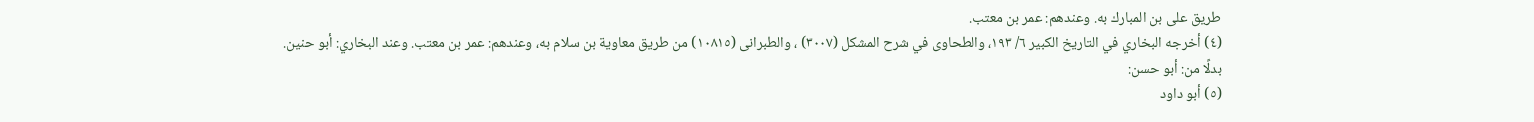طريق على بن المبارك به. وعندهم: عمر بن معتب.
(٤) أخرجه البخاري في التاريخ الكبير ٦/ ١٩٣، والطحاوى في شرح المشكل (٣٠٠٧) ، والطبرانى (١٠٨١٥) من طريق معاوية بن سلام به، وعندهم: عمر بن معتب. وعند البخاري: أبو حنين. بدلًا من: أبو حسن:
(٥) أبو داود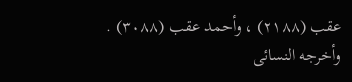عقب (٢١٨٨) ، وأحمد عقب (٣٠٨٨) . وأخرجه النسائى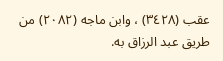عقب (٣٤٢٨) ، وابن ماجه (٢٠٨٢) من طريق عبد الرزاق به.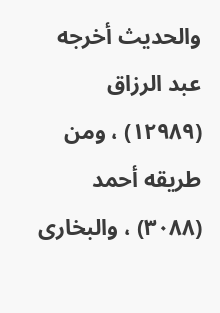والحديث أخرجه عبد الرزاق (١٢٩٨٩) ، ومن طريقه أحمد (٣٠٨٨) ، والبخارى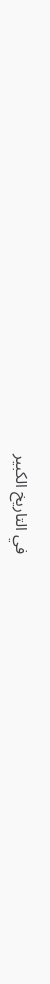في التاريخ الكبير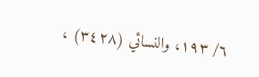٦/ ١٩٣، والنسائي (٣٤٢٨) ،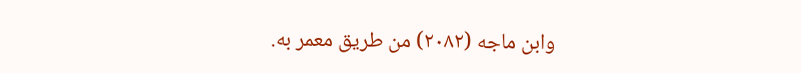وابن ماجه (٢٠٨٢) من طريق معمر به.